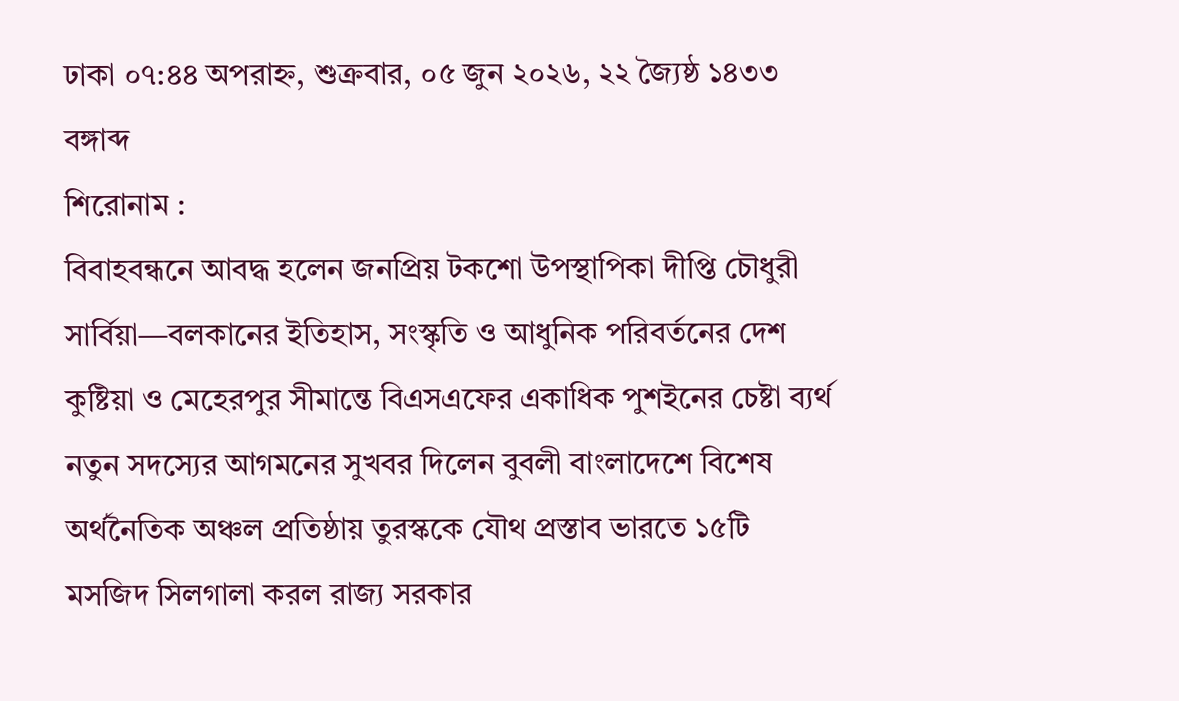ঢাকা ০৭:৪৪ অপরাহ্ন, শুক্রবার, ০৫ জুন ২০২৬, ২২ জ্যৈষ্ঠ ১৪৩৩ বঙ্গাব্দ
শিরোনাম :
বিবাহবন্ধনে আবদ্ধ হলেন জনপ্রিয় টকশো উপস্থাপিকা দীপ্তি চৌধুরী সার্বিয়া—বলকানের ইতিহাস, সংস্কৃতি ও আধুনিক পরিবর্তনের দেশ কুষ্টিয়া ও মেহেরপুর সীমান্তে বিএসএফের একাধিক পুশইনের চেষ্টা ব্যর্থ নতুন সদস্যের আগমনের সুখবর দিলেন বুবলী বাংলাদেশে বিশেষ অর্থনৈতিক অঞ্চল প্রতিষ্ঠায় তুরস্ককে যৌথ প্রস্তাব ভারতে ১৫টি মসজিদ সিলগালা করল রাজ্য সরকার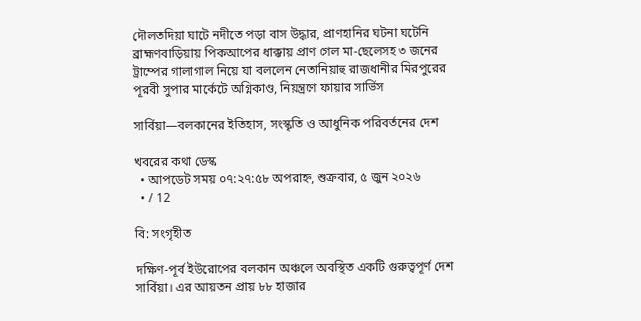দৌলতদিয়া ঘাটে নদীতে পড়া বাস উদ্ধার, প্রাণহানির ঘটনা ঘটেনি ব্রাহ্মণবাড়িয়ায় পিকআপের ধাক্কায় প্রাণ গেল মা-ছেলেসহ ৩ জনের ট্রাম্পের গালাগাল নিয়ে যা বললেন নেতানিয়াহু রাজধানীর মিরপুরের পূরবী সুপার মার্কেটে অগ্নিকাণ্ড, নিয়ন্ত্রণে ফায়ার সার্ভিস

সার্বিয়া—বলকানের ইতিহাস, সংস্কৃতি ও আধুনিক পরিবর্তনের দেশ

খবরের কথা ডেস্ক
  • আপডেট সময় ০৭:২৭:৫৮ অপরাহ্ন, শুক্রবার, ৫ জুন ২০২৬
  • / 12

বি: সংগৃহীত

দক্ষিণ-পূর্ব ইউরোপের বলকান অঞ্চলে অবস্থিত একটি গুরুত্বপূর্ণ দেশ সার্বিয়া। এর আয়তন প্রায় ৮৮ হাজার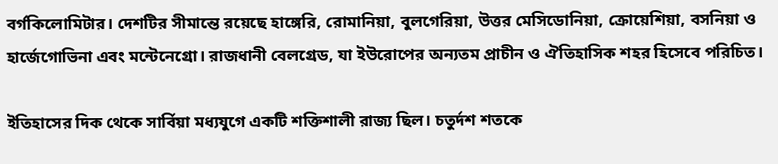বর্গকিলোমিটার। দেশটির সীমান্তে রয়েছে হাঙ্গেরি, রোমানিয়া, বুলগেরিয়া, উত্তর মেসিডোনিয়া, ক্রোয়েশিয়া, বসনিয়া ও হার্জেগোভিনা এবং মন্টেনেগ্রো। রাজধানী বেলগ্রেড, যা ইউরোপের অন্যতম প্রাচীন ও ঐতিহাসিক শহর হিসেবে পরিচিত।

ইতিহাসের দিক থেকে সার্বিয়া মধ্যযুগে একটি শক্তিশালী রাজ্য ছিল। চতুর্দশ শতকে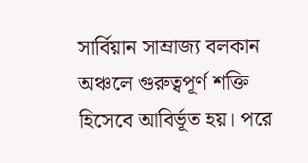সার্বিয়ান সাম্রাজ্য বলকান অঞ্চলে গুরুত্বপূর্ণ শক্তি হিসেবে আবির্ভূত হয়। পরে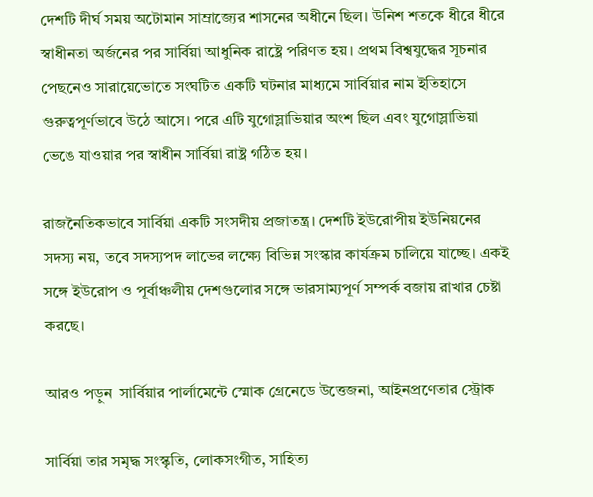দেশটি দীর্ঘ সময় অটোমান সাম্রাজ্যের শাসনের অধীনে ছিল। উনিশ শতকে ধীরে ধীরে স্বাধীনতা অর্জনের পর সার্বিয়া আধুনিক রাষ্ট্রে পরিণত হয়। প্রথম বিশ্বযুদ্ধের সূচনার পেছনেও সারায়েভোতে সংঘটিত একটি ঘটনার মাধ্যমে সার্বিয়ার নাম ইতিহাসে গুরুত্বপূর্ণভাবে উঠে আসে। পরে এটি যুগোস্লাভিয়ার অংশ ছিল এবং যুগোস্লাভিয়া ভেঙে যাওয়ার পর স্বাধীন সার্বিয়া রাষ্ট্র গঠিত হয়।

রাজনৈতিকভাবে সার্বিয়া একটি সংসদীয় প্রজাতন্ত্র। দেশটি ইউরোপীয় ইউনিয়নের সদস্য নয়, তবে সদস্যপদ লাভের লক্ষ্যে বিভিন্ন সংস্কার কার্যক্রম চালিয়ে যাচ্ছে। একই সঙ্গে ইউরোপ ও পূর্বাঞ্চলীয় দেশগুলোর সঙ্গে ভারসাম্যপূর্ণ সম্পর্ক বজায় রাখার চেষ্টা করছে।

আরও পড়ুন  সার্বিয়ার পার্লামেন্টে স্মোক গ্রেনেডে উত্তেজনা, আইনপ্রণেতার স্ট্রোক

সার্বিয়া তার সমৃদ্ধ সংস্কৃতি, লোকসংগীত, সাহিত্য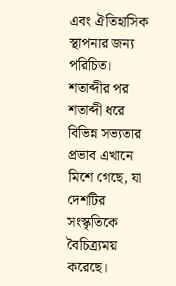এবং ঐতিহাসিক স্থাপনার জন্য পরিচিত। শতাব্দীর পর শতাব্দী ধরে বিভিন্ন সভ্যতার প্রভাব এখানে মিশে গেছে, যা দেশটির সংস্কৃতিকে বৈচিত্র্যময় করেছে।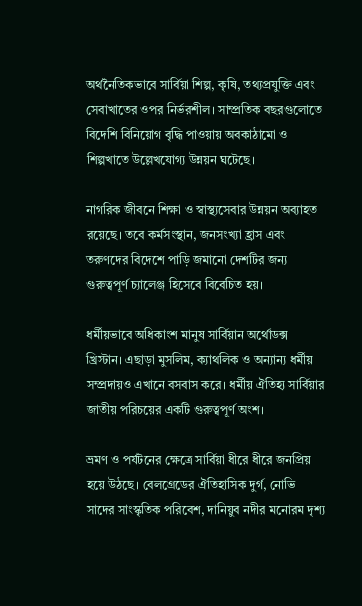অর্থনৈতিকভাবে সার্বিয়া শিল্প, কৃষি, তথ্যপ্রযুক্তি এবং সেবাখাতের ওপর নির্ভরশীল। সাম্প্রতিক বছরগুলোতে বিদেশি বিনিয়োগ বৃদ্ধি পাওয়ায় অবকাঠামো ও শিল্পখাতে উল্লেখযোগ্য উন্নয়ন ঘটেছে।

নাগরিক জীবনে শিক্ষা ও স্বাস্থ্যসেবার উন্নয়ন অব্যাহত রয়েছে। তবে কর্মসংস্থান, জনসংখ্যা হ্রাস এবং তরুণদের বিদেশে পাড়ি জমানো দেশটির জন্য গুরুত্বপূর্ণ চ্যালেঞ্জ হিসেবে বিবেচিত হয়।

ধর্মীয়ভাবে অধিকাংশ মানুষ সার্বিয়ান অর্থোডক্স খ্রিস্টান। এছাড়া মুসলিম, ক্যাথলিক ও অন্যান্য ধর্মীয় সম্প্রদায়ও এখানে বসবাস করে। ধর্মীয় ঐতিহ্য সার্বিয়ার জাতীয় পরিচয়ের একটি গুরুত্বপূর্ণ অংশ।

ভ্রমণ ও পর্যটনের ক্ষেত্রে সার্বিয়া ধীরে ধীরে জনপ্রিয় হয়ে উঠছে। বেলগ্রেডের ঐতিহাসিক দুর্গ, নোভি সাদের সাংস্কৃতিক পরিবেশ, দানিয়ুব নদীর মনোরম দৃশ্য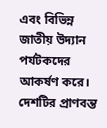এবং বিভিন্ন জাতীয় উদ্যান পর্যটকদের আকর্ষণ করে। দেশটির প্রাণবন্ত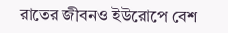রাতের জীবনও ইউরোপে বেশ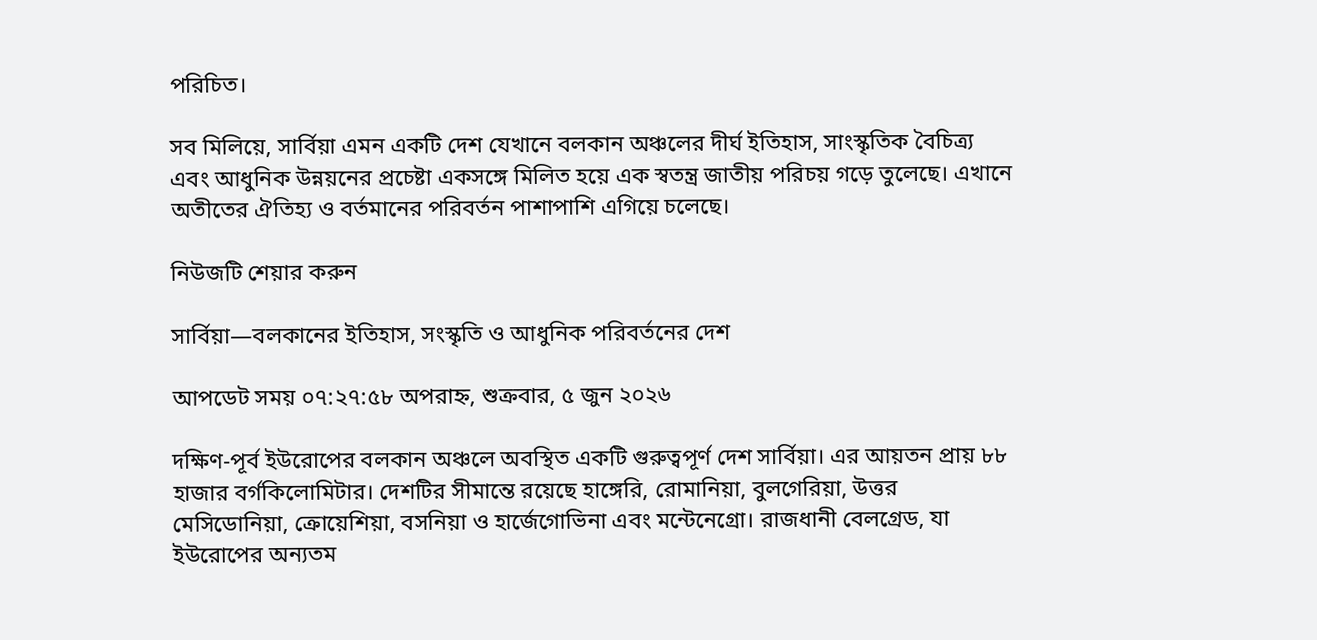পরিচিত।

সব মিলিয়ে, সার্বিয়া এমন একটি দেশ যেখানে বলকান অঞ্চলের দীর্ঘ ইতিহাস, সাংস্কৃতিক বৈচিত্র্য এবং আধুনিক উন্নয়নের প্রচেষ্টা একসঙ্গে মিলিত হয়ে এক স্বতন্ত্র জাতীয় পরিচয় গড়ে তুলেছে। এখানে অতীতের ঐতিহ্য ও বর্তমানের পরিবর্তন পাশাপাশি এগিয়ে চলেছে।

নিউজটি শেয়ার করুন

সার্বিয়া—বলকানের ইতিহাস, সংস্কৃতি ও আধুনিক পরিবর্তনের দেশ

আপডেট সময় ০৭:২৭:৫৮ অপরাহ্ন, শুক্রবার, ৫ জুন ২০২৬

দক্ষিণ-পূর্ব ইউরোপের বলকান অঞ্চলে অবস্থিত একটি গুরুত্বপূর্ণ দেশ সার্বিয়া। এর আয়তন প্রায় ৮৮ হাজার বর্গকিলোমিটার। দেশটির সীমান্তে রয়েছে হাঙ্গেরি, রোমানিয়া, বুলগেরিয়া, উত্তর মেসিডোনিয়া, ক্রোয়েশিয়া, বসনিয়া ও হার্জেগোভিনা এবং মন্টেনেগ্রো। রাজধানী বেলগ্রেড, যা ইউরোপের অন্যতম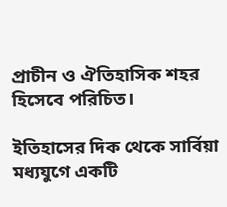প্রাচীন ও ঐতিহাসিক শহর হিসেবে পরিচিত।

ইতিহাসের দিক থেকে সার্বিয়া মধ্যযুগে একটি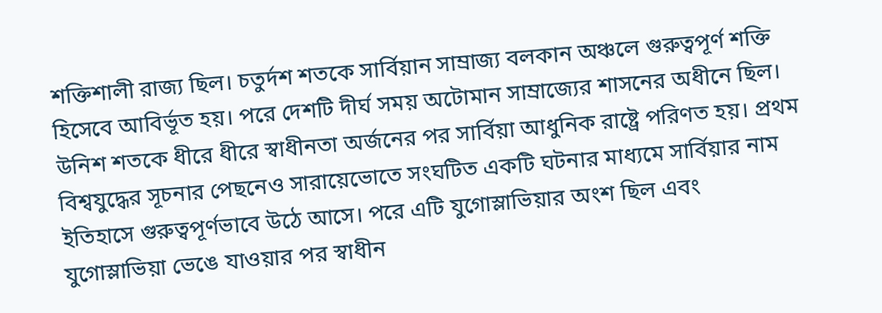শক্তিশালী রাজ্য ছিল। চতুর্দশ শতকে সার্বিয়ান সাম্রাজ্য বলকান অঞ্চলে গুরুত্বপূর্ণ শক্তি হিসেবে আবির্ভূত হয়। পরে দেশটি দীর্ঘ সময় অটোমান সাম্রাজ্যের শাসনের অধীনে ছিল। উনিশ শতকে ধীরে ধীরে স্বাধীনতা অর্জনের পর সার্বিয়া আধুনিক রাষ্ট্রে পরিণত হয়। প্রথম বিশ্বযুদ্ধের সূচনার পেছনেও সারায়েভোতে সংঘটিত একটি ঘটনার মাধ্যমে সার্বিয়ার নাম ইতিহাসে গুরুত্বপূর্ণভাবে উঠে আসে। পরে এটি যুগোস্লাভিয়ার অংশ ছিল এবং যুগোস্লাভিয়া ভেঙে যাওয়ার পর স্বাধীন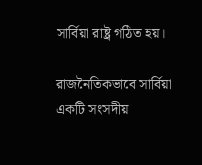সার্বিয়া রাষ্ট্র গঠিত হয়।

রাজনৈতিকভাবে সার্বিয়া একটি সংসদীয়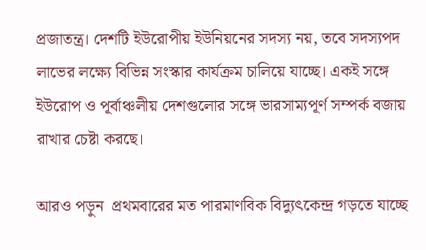প্রজাতন্ত্র। দেশটি ইউরোপীয় ইউনিয়নের সদস্য নয়, তবে সদস্যপদ লাভের লক্ষ্যে বিভিন্ন সংস্কার কার্যক্রম চালিয়ে যাচ্ছে। একই সঙ্গে ইউরোপ ও পূর্বাঞ্চলীয় দেশগুলোর সঙ্গে ভারসাম্যপূর্ণ সম্পর্ক বজায় রাখার চেষ্টা করছে।

আরও পড়ুন  প্রথমবারের মত পারমাণবিক বিদ্যুৎকেন্দ্র গড়তে যাচ্ছে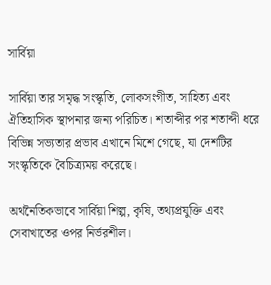সার্বিয়া

সার্বিয়া তার সমৃদ্ধ সংস্কৃতি, লোকসংগীত, সাহিত্য এবং ঐতিহাসিক স্থাপনার জন্য পরিচিত। শতাব্দীর পর শতাব্দী ধরে বিভিন্ন সভ্যতার প্রভাব এখানে মিশে গেছে, যা দেশটির সংস্কৃতিকে বৈচিত্র্যময় করেছে।

অর্থনৈতিকভাবে সার্বিয়া শিল্প, কৃষি, তথ্যপ্রযুক্তি এবং সেবাখাতের ওপর নির্ভরশীল।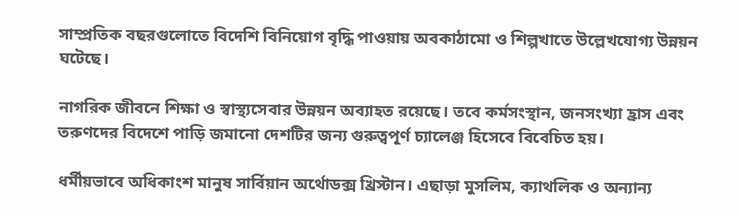সাম্প্রতিক বছরগুলোতে বিদেশি বিনিয়োগ বৃদ্ধি পাওয়ায় অবকাঠামো ও শিল্পখাতে উল্লেখযোগ্য উন্নয়ন ঘটেছে।

নাগরিক জীবনে শিক্ষা ও স্বাস্থ্যসেবার উন্নয়ন অব্যাহত রয়েছে। তবে কর্মসংস্থান, জনসংখ্যা হ্রাস এবং তরুণদের বিদেশে পাড়ি জমানো দেশটির জন্য গুরুত্বপূর্ণ চ্যালেঞ্জ হিসেবে বিবেচিত হয়।

ধর্মীয়ভাবে অধিকাংশ মানুষ সার্বিয়ান অর্থোডক্স খ্রিস্টান। এছাড়া মুসলিম, ক্যাথলিক ও অন্যান্য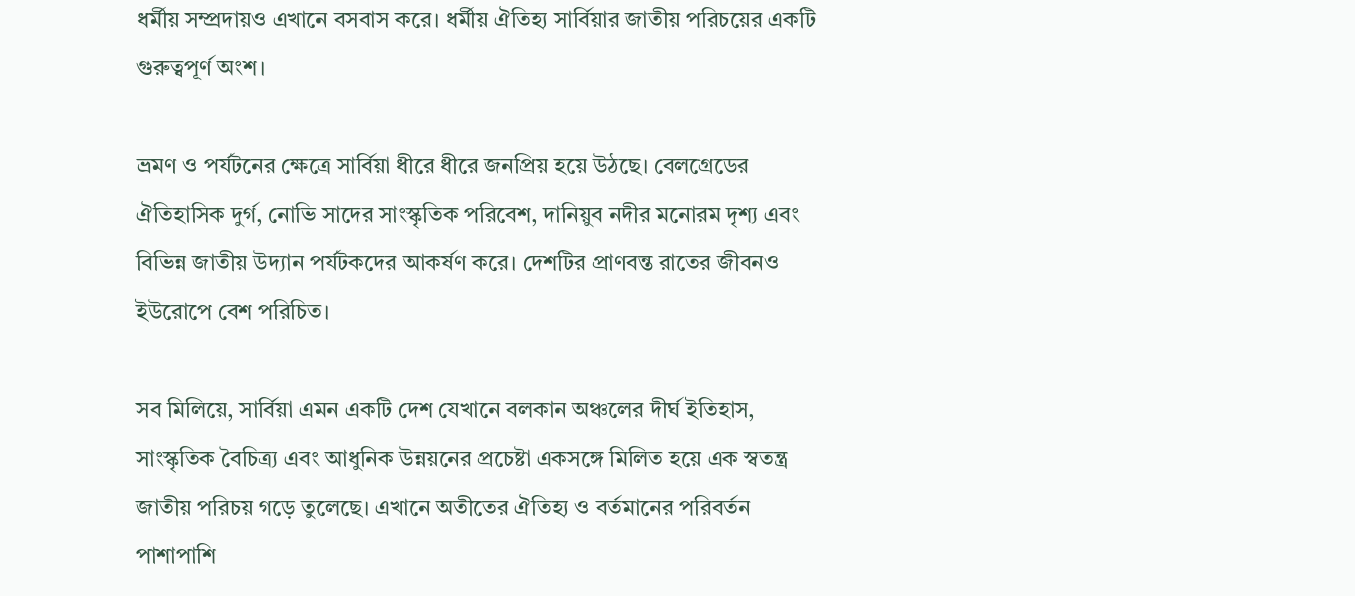ধর্মীয় সম্প্রদায়ও এখানে বসবাস করে। ধর্মীয় ঐতিহ্য সার্বিয়ার জাতীয় পরিচয়ের একটি গুরুত্বপূর্ণ অংশ।

ভ্রমণ ও পর্যটনের ক্ষেত্রে সার্বিয়া ধীরে ধীরে জনপ্রিয় হয়ে উঠছে। বেলগ্রেডের ঐতিহাসিক দুর্গ, নোভি সাদের সাংস্কৃতিক পরিবেশ, দানিয়ুব নদীর মনোরম দৃশ্য এবং বিভিন্ন জাতীয় উদ্যান পর্যটকদের আকর্ষণ করে। দেশটির প্রাণবন্ত রাতের জীবনও ইউরোপে বেশ পরিচিত।

সব মিলিয়ে, সার্বিয়া এমন একটি দেশ যেখানে বলকান অঞ্চলের দীর্ঘ ইতিহাস, সাংস্কৃতিক বৈচিত্র্য এবং আধুনিক উন্নয়নের প্রচেষ্টা একসঙ্গে মিলিত হয়ে এক স্বতন্ত্র জাতীয় পরিচয় গড়ে তুলেছে। এখানে অতীতের ঐতিহ্য ও বর্তমানের পরিবর্তন পাশাপাশি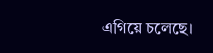এগিয়ে চলেছে।